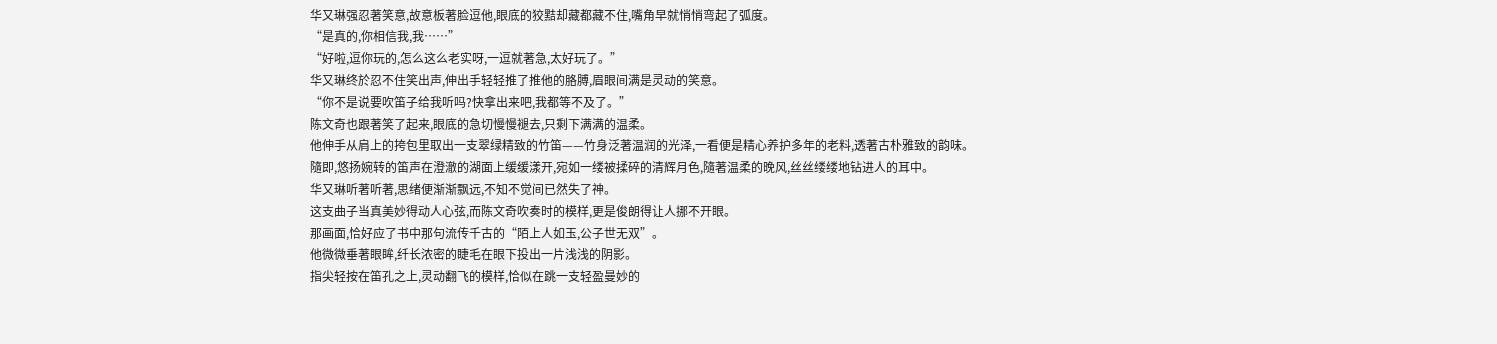华又琳强忍著笑意,故意板著脸逗他,眼底的狡黠却藏都藏不住,嘴角早就悄悄弯起了弧度。
“是真的,你相信我,我……”
“好啦,逗你玩的,怎么这么老实呀,一逗就著急,太好玩了。”
华又琳终於忍不住笑出声,伸出手轻轻推了推他的胳膊,眉眼间满是灵动的笑意。
“你不是说要吹笛子给我听吗?快拿出来吧,我都等不及了。”
陈文奇也跟著笑了起来,眼底的急切慢慢褪去,只剩下满满的温柔。
他伸手从肩上的挎包里取出一支翠绿精致的竹笛——竹身泛著温润的光泽,一看便是精心养护多年的老料,透著古朴雅致的韵味。
隨即,悠扬婉转的笛声在澄澈的湖面上缓缓漾开,宛如一缕被揉碎的清辉月色,隨著温柔的晚风,丝丝缕缕地钻进人的耳中。
华又琳听著听著,思绪便渐渐飘远,不知不觉间已然失了神。
这支曲子当真美妙得动人心弦,而陈文奇吹奏时的模样,更是俊朗得让人挪不开眼。
那画面,恰好应了书中那句流传千古的“陌上人如玉,公子世无双”。
他微微垂著眼眸,纤长浓密的睫毛在眼下投出一片浅浅的阴影。
指尖轻按在笛孔之上,灵动翻飞的模样,恰似在跳一支轻盈曼妙的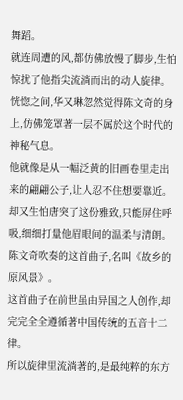舞蹈。
就连周遭的风,都仿佛放慢了脚步,生怕惊扰了他指尖流淌而出的动人旋律。
恍惚之间,华又琳忽然觉得陈文奇的身上,仿佛笼罩著一层不属於这个时代的神秘气息。
他就像是从一幅泛黄的旧画卷里走出来的翩翩公子,让人忍不住想要靠近。
却又生怕唐突了这份雅致,只能屏住呼吸,细细打量他眉眼间的温柔与清朗。
陈文奇吹奏的这首曲子,名叫《故乡的原风景》。
这首曲子在前世虽由异国之人创作,却完完全全遵循著中国传统的五音十二律。
所以旋律里流淌著的,是最纯粹的东方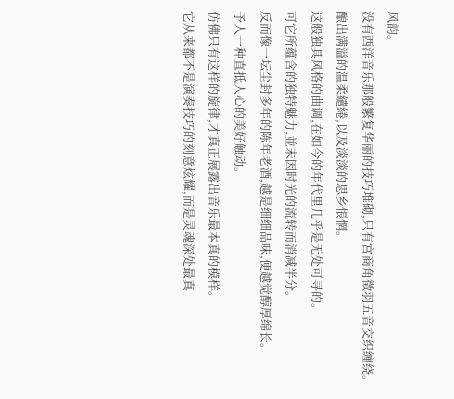风韵。
没有西洋音乐那般繁复华丽的技巧堆砌,只有宫商角徵羽五音交织缠绕。
酿出满溢的温柔繾綣,以及淡淡的思乡悵惘。
这般独具风格的曲调,在如今的年代里几乎是无处可寻的。
可它所蕴含的独特魅力,並未因时光的流转而消减半分。
反而像一坛尘封多年的陈年老酒,越是细细品味,便越觉醇厚绵长。
予人一种直抵人心的美好触动。
仿佛只有这样的旋律,才真正展露出音乐最本真的模样。
它从来都不是演奏技巧的刻意炫耀,而是灵魂深处最真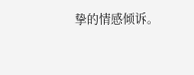挚的情感倾诉。